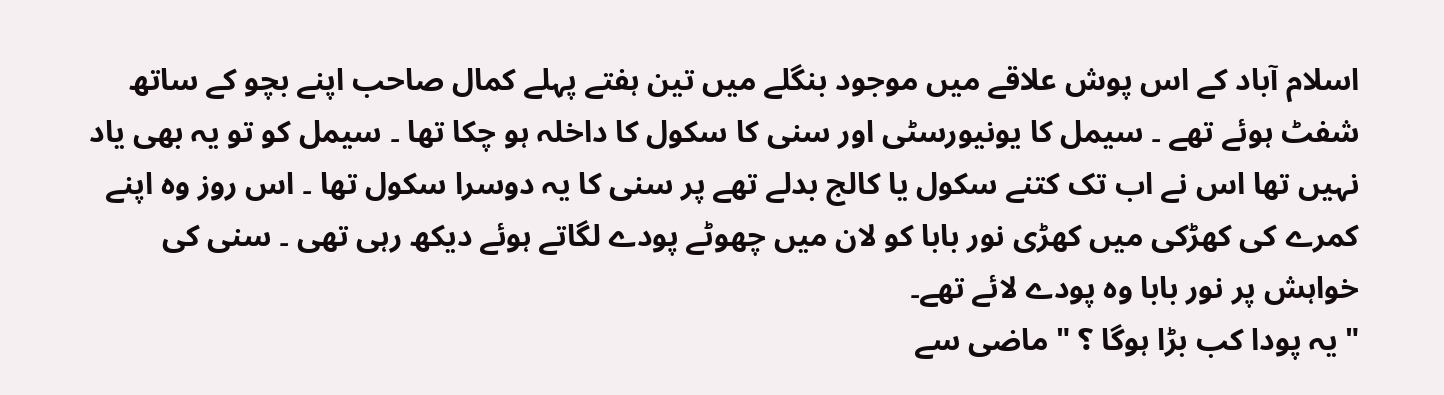اسلام آباد کے اس پوش علاقے میں موجود بنگلے میں تین ہفتے پہلے کمال صاحب اپنے بچو کے ساتھ شفٹ ہوئے تھے ۔ سیمل کا یونیورسٹی اور سنی کا سکول کا داخلہ ہو چکا تھا ۔ سیمل کو تو یہ بھی یاد نہیں تھا اس نے اب تک کتنے سکول یا کالج بدلے تھے پر سنی کا یہ دوسرا سکول تھا ۔ اس روز وہ اپنے کمرے کی کھڑکی میں کھڑی نور بابا کو لان میں چھوٹے پودے لگاتے ہوئے دیکھ رہی تھی ۔ سنی کی خواہش پر نور بابا وہ پودے لائے تھے۔
" یہ پودا کب بڑا ہوگا ؟ " ماضی سے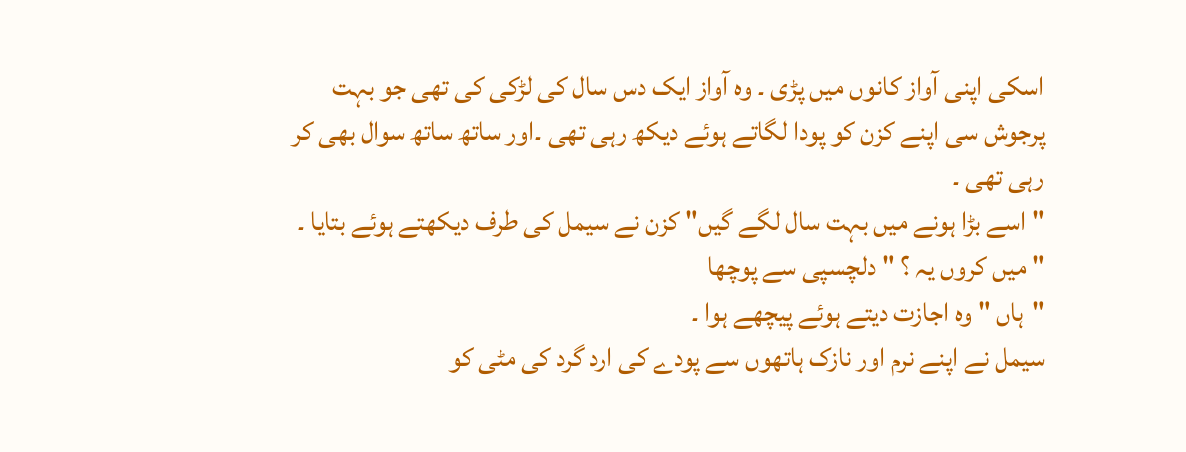اسکی اپنی آواز کانوں میں پڑی ۔ وہ آواز ایک دس سال کی لڑکی کی تھی جو بہت پرجوش سی اپنے کزن کو پودا لگاتے ہوئے دیکھ رہی تھی ۔اور ساتھ ساتھ سوال بھی کر رہی تھی ۔
" اسے بڑا ہونے میں بہت سال لگے گیں" کزن نے سیمل کی طرف دیکھتے ہوئے بتایا ۔
" میں کروں یہ ؟ " دلچسپی سے پوچھا
"ہاں " وہ اجازت دیتے ہوئے پیچھے ہوا ۔
سیمل نے اپنے نرم اور نازک ہاتھوں سے پودے کی ارد گرد کی مٹی کو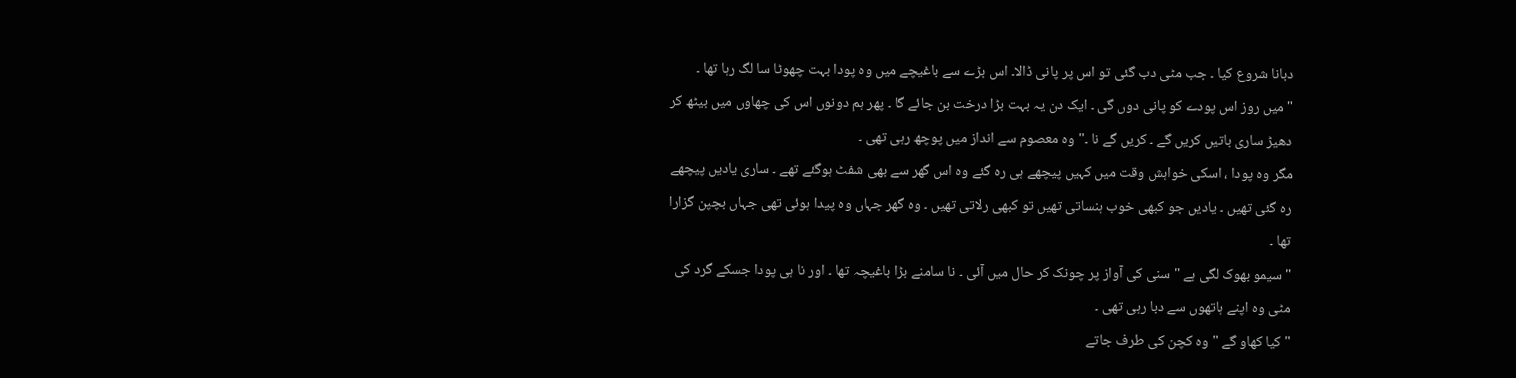دبانا شروع کیا ۔ جب مٹی دب گئی تو اس پر پانی ڈالا۔ اس بڑے سے باغیچے میں وہ پودا بہت چھوٹا سا لگ رہا تھا ۔
" میں روز اس پودے کو پانی دوں گی ۔ ایک دن یہ بہت بڑا درخت بن جائے گا ۔ پھر ہم دونوں اس کی چھاوں میں بیٹھ کر دھیڑ ساری باتیں کریں گے ۔ کریں گے نا ۔" وہ معصوم سے انداز میں پوچھ رہی تھی ۔
مگر وہ پودا ، اسکی خواہش وقت میں کہیں پیچھے ہی رہ گئے وہ اس گھر سے بھی شفٹ ہوگئے تھے ۔ ساری یادیں پیچھے رہ گئی تھیں ۔ یادیں جو کبھی خوب ہنساتی تھیں تو کبھی رلاتی تھیں ۔ وہ گھر جہاں وہ پیدا ہوئی تھی جہاں بچپن گزارا تھا ۔
" سیمو بھوک لگی ہے " سنی کی آواز پر چونک کر حال میں آئی ۔ نا سامنے بڑا باغیچہ تھا ۔ اور نا ہی پودا جسکے گرد کی مٹی وہ اپنے ہاتھوں سے دبا رہی تھی ۔
" کیا کھاو گے " وہ کچن کی طرف جاتے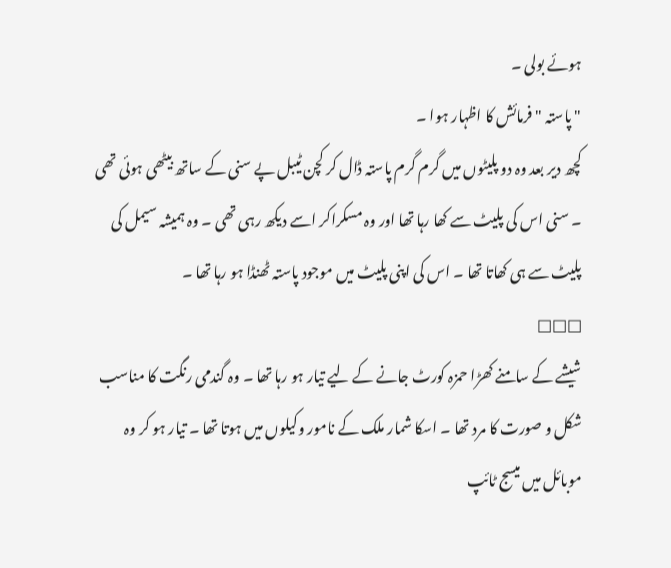ہوئے بولی ۔
" پاستہ " فرمائش کا اظہار ہوا ۔
کچھ دیر بعد وہ دو پلیٹوں میں گرم گرم پاستہ ڈال کر کچن ٹیبل پے سنی کے ساتھ بیٹھی ہوئی تھی ۔ سنی اس کی پلیٹ سے کھا رہا تھا اور وہ مسکراکر اسے دیکھ رہی تھی ۔ وہ ہمیشہ سیمل کی پلیٹ سے ہی کھاتا تھا ۔ اس کی اپنی پلیٹ میں موجود پاستہ ٹھنڈا ہو رہا تھا ۔
□□□
شیشے کے سامنے کھڑا حمزہ کورٹ جانے کے لیے تیار ہو رہا تھا ۔ وہ گندمی رنگت کا مناسب شکل و صورت کا مرد تھا ۔ اسکا شمار ملک کے نامور وکیلوں میں ہوتا تھا ۔ تیار ہو کر وہ موبائل میں میسج ٹائپ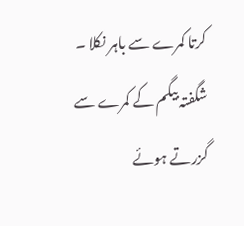کرتا کمرے سے باہر نکلا ۔
شگفتہ بیگم کے کمرے سے گزرتے ہوئے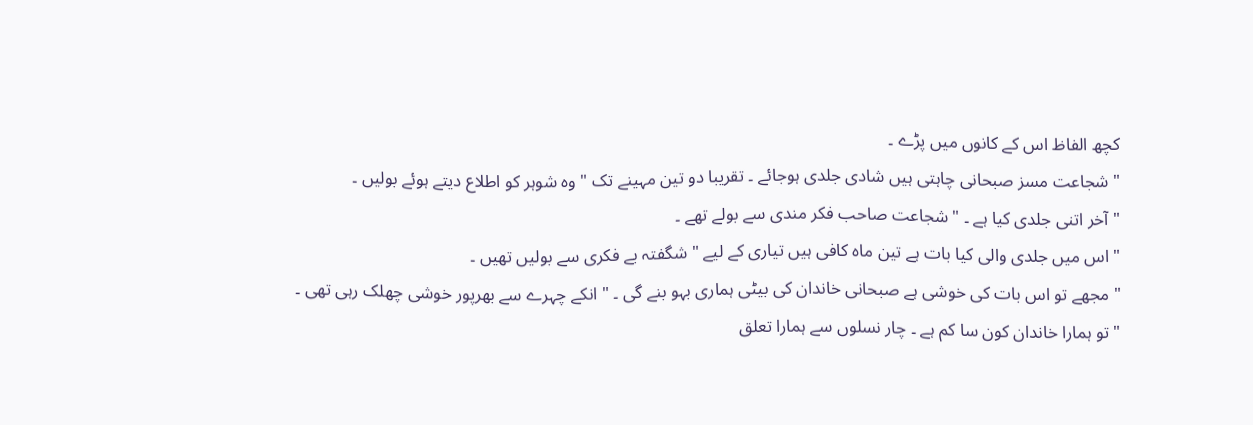کچھ الفاظ اس کے کانوں میں پڑے ۔
" شجاعت مسز صبحانی چاہتی ہیں شادی جلدی ہوجائے ۔ تقریبا دو تین مہینے تک " وہ شوہر کو اطلاع دیتے ہوئے بولیں ۔
" آخر اتنی جلدی کیا ہے ۔ " شجاعت صاحب فکر مندی سے بولے تھے ۔
" اس میں جلدی والی کیا بات ہے تین ماہ کافی ہیں تیاری کے لیے " شگفتہ بے فکری سے بولیں تھیں ۔
" مجھے تو اس بات کی خوشی ہے صبحانی خاندان کی بیٹی ہماری بہو بنے گی ۔ " انکے چہرے سے بھرپور خوشی چھلک رہی تھی ۔
" تو ہمارا خاندان کون سا کم ہے ۔ چار نسلوں سے ہمارا تعلق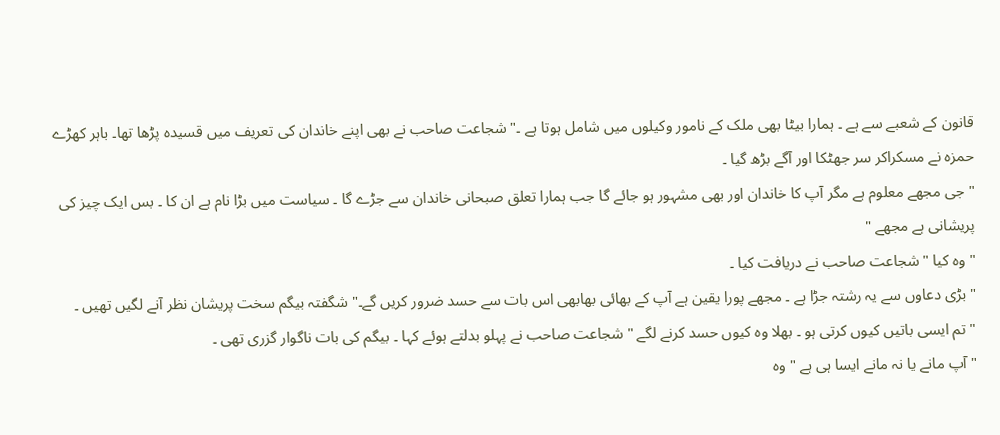قانون کے شعبے سے ہے ۔ ہمارا بیٹا بھی ملک کے نامور وکیلوں میں شامل ہوتا ہے ۔" شجاعت صاحب نے بھی اپنے خاندان کی تعریف میں قسیدہ پڑھا تھا۔ باہر کھڑے حمزہ نے مسکراکر سر جھٹکا اور آگے بڑھ گیا ۔
" جی مجھے معلوم ہے مگر آپ کا خاندان اور بھی مشہور ہو جائے گا جب ہمارا تعلق صبحانی خاندان سے جڑے گا ۔ سیاست میں بڑا نام ہے ان کا ۔ بس ایک چیز کی پریشانی ہے مجھے "
" وہ کیا " شجاعت صاحب نے دریافت کیا ۔
" بڑی دعاوں سے یہ رشتہ جڑا ہے ۔ مجھے پورا یقین ہے آپ کے بھائی بھابھی اس بات سے حسد ضرور کریں گے۔" شگفتہ بیگم سخت پریشان نظر آنے لگیں تھیں ۔
" تم ایسی باتیں کیوں کرتی ہو ۔ بھلا وہ کیوں حسد کرنے لگے " شجاعت صاحب نے پہلو بدلتے ہوئے کہا ۔ بیگم کی بات ناگوار گزری تھی ۔
" آپ مانے یا نہ مانے ایسا ہی ہے " وہ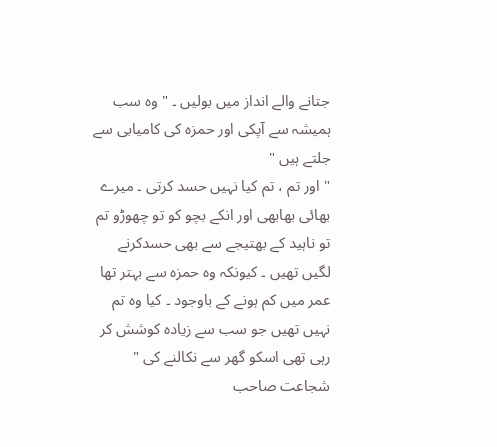جتانے والے انداز میں بولیں ۔ " وہ سب ہمیشہ سے آپکی اور حمزہ کی کامیابی سے جلتے ہیں "
" اور تم ، تم کیا نہیں حسد کرتی ۔ میرے بھائی بھابھی اور انکے بچو کو تو چھوڑو تم تو ناہید کے بھتیجے سے بھی حسدکرنے لگیں تھیں ۔ کیونکہ وہ حمزہ سے بہتر تھا عمر میں کم ہونے کے باوجود ۔ کیا وہ تم نہیں تھیں جو سب سے زیادہ کوشش کر رہی تھی اسکو گھر سے نکالنے کی " شجاعت صاحب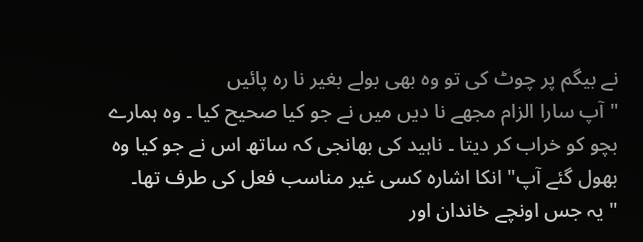نے بیگم پر چوٹ کی تو وہ بھی بولے بغیر نا رہ پائیں
" آپ سارا الزام مجھے نا دیں میں نے جو کیا صحیح کیا ۔ وہ ہمارے بچو کو خراب کر دیتا ۔ ناہید کی بھانجی کہ ساتھ اس نے جو کیا وہ بھول گئے آپ" انکا اشارہ کسی غیر مناسب فعل کی طرف تھا۔
" یہ جس اونچے خاندان اور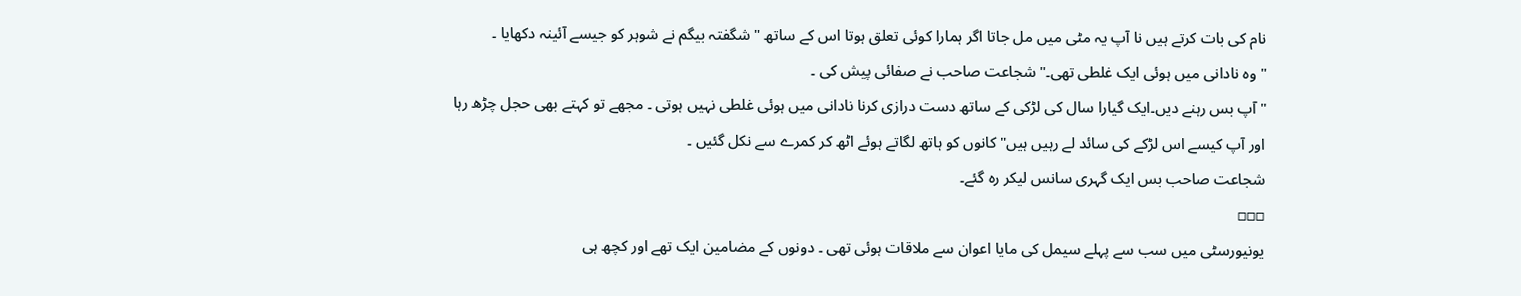نام کی بات کرتے ہیں نا آپ یہ مٹی میں مل جاتا اگر ہمارا کوئی تعلق ہوتا اس کے ساتھ " شگفتہ بیگم نے شوہر کو جیسے آئینہ دکھایا ۔
" وہ نادانی میں ہوئی ایک غلطی تھی۔" شجاعت صاحب نے صفائی پیش کی ۔
" آپ بس رہنے دیں۔ایک گیارا سال کی لڑکی کے ساتھ دست درازی کرنا نادانی میں ہوئی غلطی نہیں ہوتی ۔ مجھے تو کہتے بھی حجل چڑھ رہا اور آپ کیسے اس لڑکے کی سائد لے رہیں ہیں"کانوں کو ہاتھ لگاتے ہوئے اٹھ کر کمرے سے نکل گئیں ۔
شجاعت صاحب بس ایک گہری سانس لیکر رہ گئے۔
□□□
یونیورسٹی میں سب سے پہلے سیمل کی مایا اعوان سے ملاقات ہوئی تھی ۔ دونوں کے مضامین ایک تھے اور کچھ ہی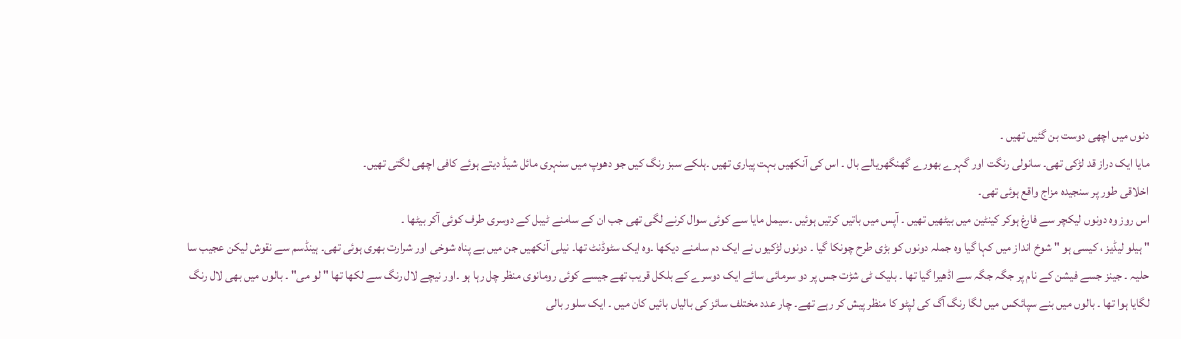دنوں میں اچھی دوست بن گئیں تھیں ۔
مایا ایک دراز قد لڑکی تھی۔ سانولی رنگت اور گہرے بھورے گھنگھریالے بال ۔ اس کی آنکھیں بہت پیاری تھیں ۔ہلکے سبز رنگ کیں جو دھوپ میں سنہری مائل شیڈ دیتے ہوئے کافی اچھی لگتی تھیں۔
اخلاقی طور پر سنجیدہ مزاج واقع ہوئی تھی۔
اس روز وہ دونوں لیکچر سے فارغ ہوکر کینٹین میں بیٹھیں تھیں ۔ آپس میں باتیں کرتیں ہوئیں ۔سیمل مایا سے کوئی سوال کرنے لگی تھی جب ان کے سامنے ٹیبل کے دوسری طرف کوئی آکر بیٹھا ۔
" ہیلو لیڈیز ، کیسی ہو " شوخ انداز میں کہا گیا وہ جملہ دونوں کو بڑی طرح چونکا گیا ۔ دونوں لڑکیوں نے ایک دم سامنے دیکھا ۔وہ ایک سٹوڈنٹ تھا۔ نیلی آنکھیں جن میں بے پناہ شوخی اور شرارت بھری ہوئی تھی۔ ہینڈسم سے نقوش لیکن عجیب سا حلیہ ۔ جینز جسے فیشن کے نام پر جگہ جگہ سے اڈھیرا گیا تھا ۔ بلیک ٹی شڑت جس پر دو سرمائی سائے ایک دوسرے کے بلکل قریب تھے جیسے کوئی رومانوی منظر چل رہا ہو ۔اور نیچے لال رنگ سے لکھا تھا " لو می" ۔ بالوں میں بھی لال رنگ لگایا ہوا تھا ۔ بالوں میں بنے سپائکس میں لگا رنگ آگ کی لپٹو کا منظر پیش کر رہے تھے۔ چار عدد مختلف سائز کی بالیاں بائیں کان میں ۔ ایک سلور بالی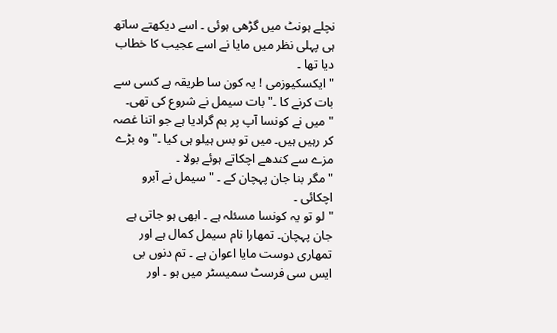نچلے ہونٹ میں گڑھی ہوئی ۔ اسے دیکھتے ساتھ ہی پہلی نظر میں مایا نے اسے عجیب کا خطاب دیا تھا ۔
" ایکسکیوزمی ! یہ کون سا طریقہ ہے کسی سے بات کرنے کا ۔" بات سیمل نے شروع کی تھی۔
" میں نے کونسا آپ پر بم گرادیا ہے جو اتنا غصہ کر رہیں ہیں۔ میں تو بس ہیلو ہی کیا ۔" وہ بڑے مزے سے کندھے اچکاتے ہوئے بولا ۔
" مگر بنا جان پہچان کے ۔ " سیمل نے آبرو اچکائی ۔
" لو تو یہ کونسا مسئلہ ہے ۔ ابھی ہو جاتی ہے جان پہچان۔ تمھارا نام سیمل کمال ہے اور تمھاری دوست مایا اعوان ہے ۔ تم دنوں بی ایس سی فرسٹ سمیسٹر میں ہو ۔ اور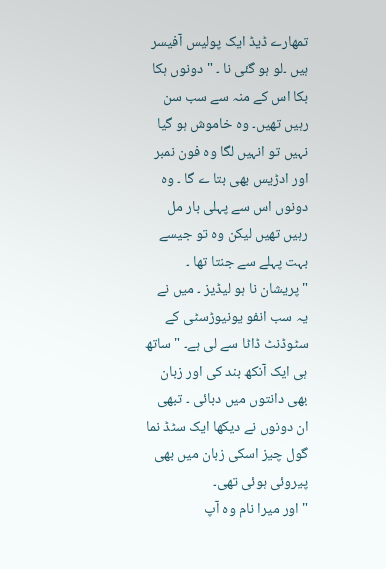تمھارے ڈیڈ ایک پولیس آفیسر ہیں ۔لو ہو گئی نا ۔ " دونوں ہکا بکا اس کے منہ سے سب سن رہیں تھیں۔ وہ خاموش ہو گیا نہیں تو انہیں لگا وہ فون نمبر اور ادڑیس بھی بتا ے گا ۔ وہ دونوں اس سے پہلی بار مل رہیں تھیں لیکن وہ تو جیسے بہت پہلے سے جنتا تھا ۔
" پریشان نا ہو لیڈیز ۔ میں نے یہ سب انفو یونیوڑسٹی کے سٹوڈنٹ ڈاٹا سے لی ہے۔ " ساتھ ہی ایک آنکھ بند کی اور زبان بھی دانتوں میں دبائی ۔ تبھی ان دونوں نے دیکھا ایک سٹڈ نما گول چیز اسکی زبان میں بھی پیروئی ہوئی تھی۔
" اور میرا نام وہ آپ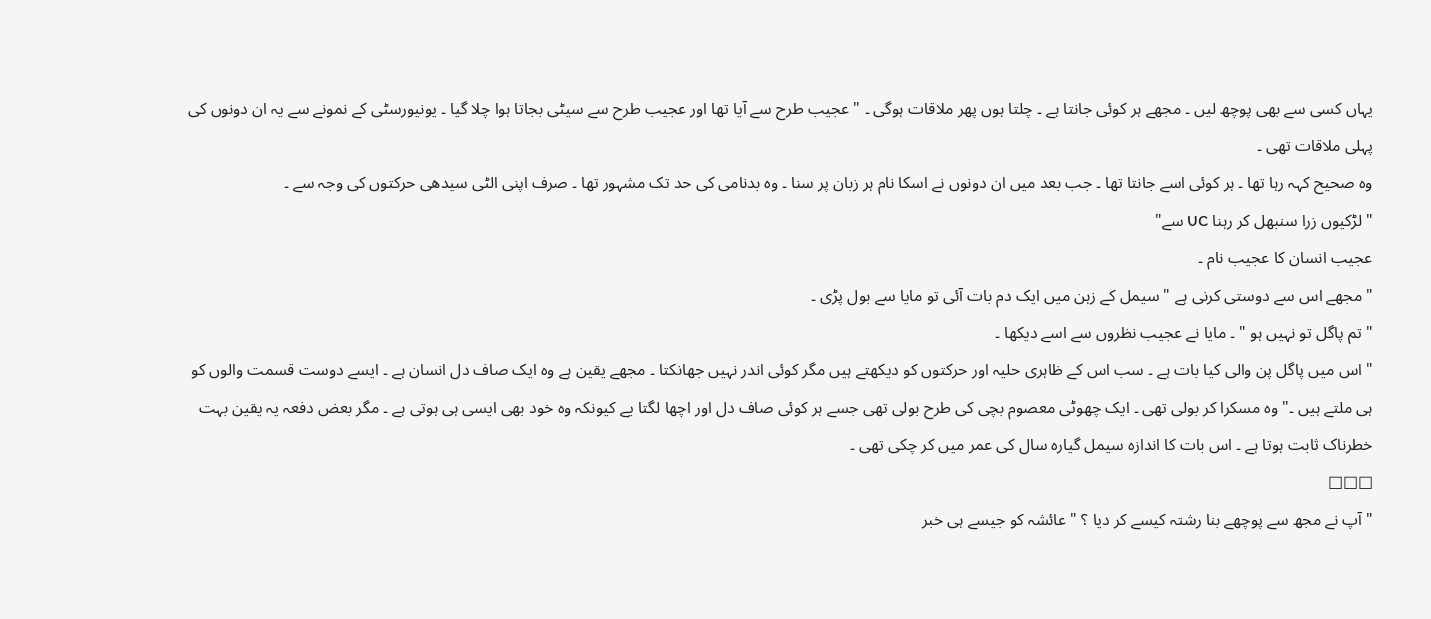یہاں کسی سے بھی پوچھ لیں ۔ مجھے ہر کوئی جانتا ہے ۔ چلتا ہوں پھر ملاقات ہوگی ۔ " عجیب طرح سے آیا تھا اور عجیب طرح سے سیٹی بجاتا ہوا چلا گیا ۔ یونیورسٹی کے نمونے سے یہ ان دونوں کی پہلی ملاقات تھی ۔
وہ صحیح کہہ رہا تھا ۔ ہر کوئی اسے جانتا تھا ۔ جب بعد میں ان دونوں نے اسکا نام ہر زبان پر سنا ۔ وہ بدنامی کی حد تک مشہور تھا ۔ صرف اپنی الٹی سیدھی حرکتوں کی وجہ سے ۔
" لڑکیوں زرا سنبھل کر رہنا UC سے"
عجیب انسان کا عجیب نام ۔
" مجھے اس سے دوستی کرنی ہے " سیمل کے زہن میں ایک دم بات آئی تو مایا سے بول پڑی ۔
" تم پاگل تو نہیں ہو " ۔ مایا نے عجیب نظروں سے اسے دیکھا ۔
" اس میں پاگل پن والی کیا بات ہے ۔ سب اس کے ظاہری حلیہ اور حرکتوں کو دیکھتے ہیں مگر کوئی اندر نہیں جھانکتا ۔ مجھے یقین ہے وہ ایک صاف دل انسان ہے ۔ ایسے دوست قسمت والوں کو ہی ملتے ہیں ۔" وہ مسکرا کر بولی تھی ۔ ایک چھوٹی معصوم بچی کی طرح بولی تھی جسے ہر کوئی صاف دل اور اچھا لگتا یے کیونکہ وہ خود بھی ایسی ہی ہوتی ہے ۔ مگر بعض دفعہ یہ یقین بہت خطرناک ثابت ہوتا ہے ۔ اس بات کا اندازہ سیمل گیارہ سال کی عمر میں کر چکی تھی ۔
□□□
" آپ نے مجھ سے پوچھے بنا رشتہ کیسے کر دیا ؟ " عائشہ کو جیسے ہی خبر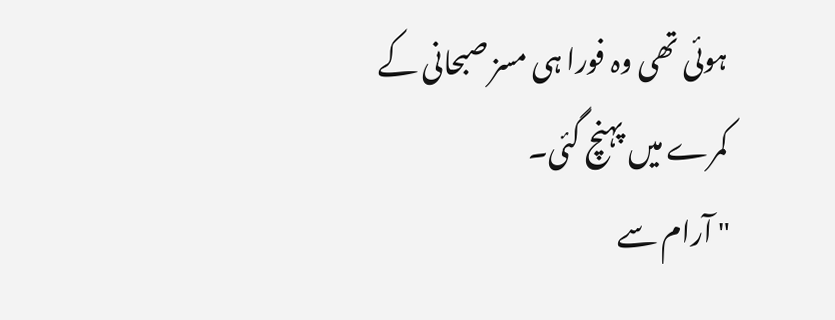ہوئی تھی وہ فورا ہی مسز صبحانی کے کمرے میں پہنچ گئی۔
" آرام سے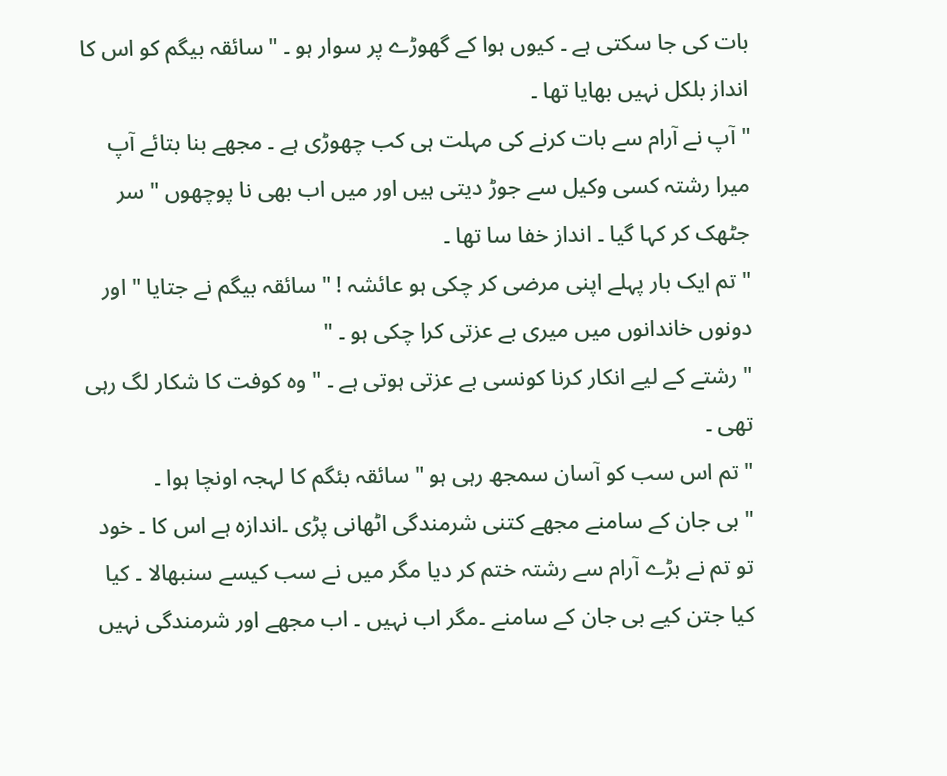بات کی جا سکتی ہے ۔ کیوں ہوا کے گھوڑے پر سوار ہو ۔ "سائقہ بیگم کو اس کا انداز بلکل نہیں بھایا تھا ۔
" آپ نے آرام سے بات کرنے کی مہلت ہی کب چھوڑی ہے ۔ مجھے بنا بتائے آپ میرا رشتہ کسی وکیل سے جوڑ دیتی ہیں اور میں اب بھی نا پوچھوں " سر جٹھک کر کہا گیا ۔ انداز خفا سا تھا ۔
" تم ایک بار پہلے اپنی مرضی کر چکی ہو عائشہ ! " سائقہ بیگم نے جتایا " اور دونوں خاندانوں میں میری بے عزتی کرا چکی ہو ۔ "
" رشتے کے لیے انکار کرنا کونسی بے عزتی ہوتی ہے ۔ " وہ کوفت کا شکار لگ رہی تھی ۔
" تم اس سب کو آسان سمجھ رہی ہو " سائقہ بئگم کا لہجہ اونچا ہوا ۔
" بی جان کے سامنے مجھے کتنی شرمندگی اٹھانی پڑی ۔اندازہ ہے اس کا ۔ خود تو تم نے بڑے آرام سے رشتہ ختم کر دیا مگر میں نے سب کیسے سنبھالا ۔ کیا کیا جتن کیے بی جان کے سامنے ۔مگر اب نہیں ۔ اب مجھے اور شرمندگی نہیں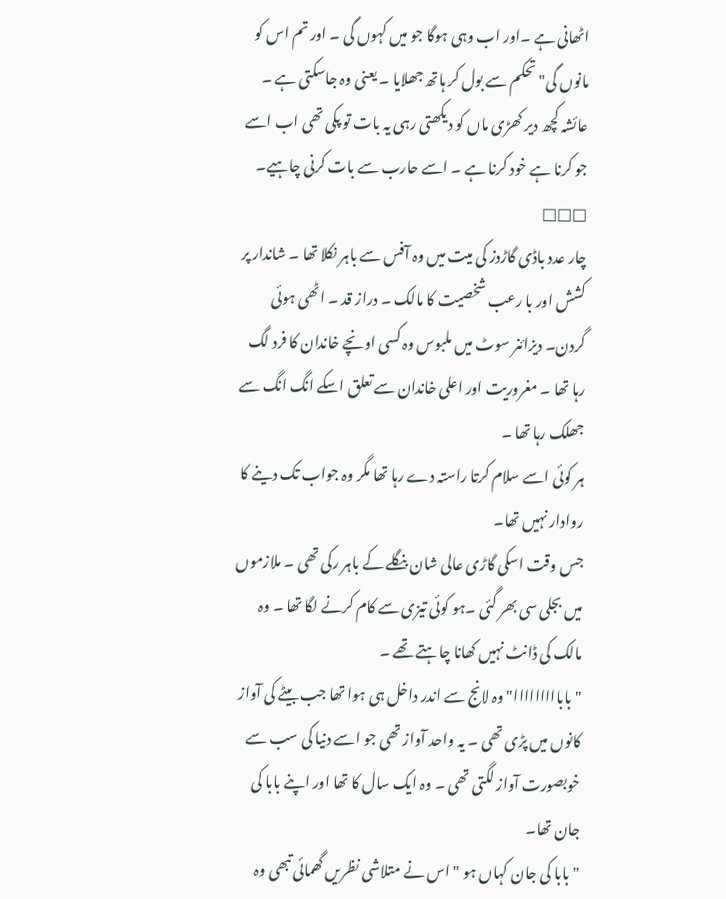اٹھانی ہے ۔اور اب وہی ہوگا جو میں کہوں گی ۔ اور تم اس کو مانوں گی" تحکم سے بول کر ہاتھ جھلایا ۔ یعنی وہ جاسکتی ہے ۔
عائشہ کچھ دیر کھڑی ماں کو دیکھتی رہی یہ بات تو پکی تھی اب اسے جو کرنا ہے خود کرنا ہے ۔ اسے حارب سے بات کرنی چاہیے۔
□□□
چار عدد باڈی گاڑدز کی میت میں وہ آفس سے باہر نکلا تھا ۔ شاندار پر کشش اور با رعب شخصیت کا مالک ۔ دراز قد ۔ اٹھی ہوئی گردن۔ دیزائنر سوٹ میں ملبوس وہ کسی اونچے خاندان کا فرد لگ رہا تھا ۔ مغروریت اور اعلی خاندان سے تعلق اسکے انگ انگ سے جھلک رہا تھا ۔
ہر کوئی اسے سلام کرتا راستہ دے رہا تھا مگر وہ جواب تک دینے کا روادار نہیں تھا۔
جس وقت اسکی گاڑی عالی شان بنگلے کے باہر رکی تھی ۔ ملازموں میں بجلی سی بھر گئی ۔ہو کوئی تیزی سے کام کرنے لگا تھا ۔ وہ مالک کی ڈانٹ نہیں کھانا چاہتے تھے ۔
"بابااااااااا" وہ لانج سے اندر داخل ہی ہوا تھا جب بیٹے کی آواز کانوں میں پڑی تھی ۔ یہ واحد آواز تھی جو اسے دنیا کی سب سے خوبصورت آواز لگتی تھی ۔ وہ ایک سال کا تھا اور اپنے بابا کی جان تھا۔
" بابا کی جان کہاں ہو " اس نے متلاشی نظریں گھمائی تبھی وہ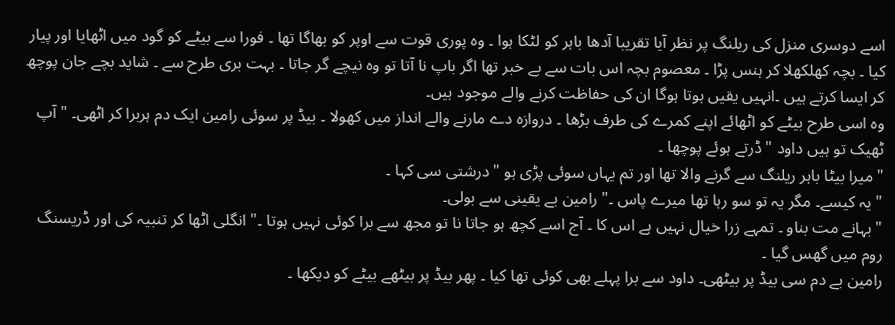اسے دوسری منزل کی ریلنگ پر نظر آیا تقریبا آدھا باہر کو لٹکا ہوا ۔ وہ پوری قوت سے اوپر کو بھاگا تھا ۔ فورا سے بیٹے کو گود میں اٹھایا اور پیار کیا ۔ بچہ کھلکھلا کر ہنس پڑا ۔ معصوم بچہ اس بات سے بے خبر تھا اگر باپ نا آتا تو وہ نیچے گر جاتا ۔ بہت بری طرح سے ۔ شاید بچے جان پوچھ کر ایسا کرتے ہیں ۔انہیں یقیں ہوتا ہوگا ان کی حفاظت کرنے والے موجود ہیں۔
وہ اسی طرح بیٹے کو اٹھائے اپنے کمرے کی طرف بڑھا ۔ دروازہ دے مارنے والے انداز میں کھولا ۔ بیڈ پر سوئی رامین ایک دم ہربرا کر اٹھی۔ " آپ ٹھیک تو ہیں داود " ڈرتے ہوئے پوچھا ۔
" میرا بیٹا باہر ریلنگ سے گرنے والا تھا اور تم یہاں سوئی پڑی ہو " درشتی سی کہا ۔
" یہ کیسے۔ مگر یہ تو سو رہا تھا میرے پاس ۔" رامین بے یقینی سے بولی۔
" بہانے مت بناو ۔ تمہے زرا خیال نہیں ہے اس کا ۔ آج اسے کچھ ہو جاتا نا تو مجھ سے برا کوئی نہیں ہوتا ۔" انگلی اٹھا کر تنبیہ کی اور ڈریسنگ روم میں گھس گیا ۔
رامین بے دم سی بیڈ پر بیٹھی۔ داود سے برا پہلے بھی کوئی تھا کیا ۔ پھر بیڈ پر بیٹھے بیٹے کو دیکھا ۔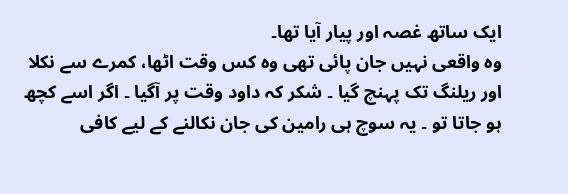ایک ساتھ غصہ اور پیار آیا تھا۔
وہ واقعی نہیں جان پائی تھی وہ کس وقت اٹھا، کمرے سے نکلا اور ریلنگ تک پہنچ گیا ۔ شکر کہ داود وقت پر آگیا ۔ اگر اسے کچھ ہو جاتا تو ۔ یہ سوچ ہی رامین کی جان نکالنے کے لیے کافی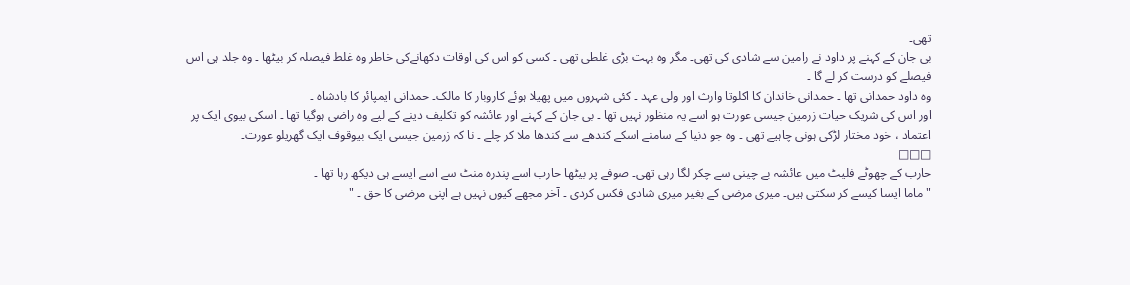تھی۔
بی جان کے کہنے پر داود نے رامین سے شادی کی تھی۔ مگر وہ بہت بڑی غلطی تھی ۔ کسی کو اس کی اوقات دکھانےکی خاطر وہ غلط فیصلہ کر بیٹھا ۔ وہ جلد ہی اس فیصلے کو درست کر لے گا ۔
وہ داود حمدانی تھا ۔ حمدانی خاندان کا اکلوتا وارث اور ولی عہد ۔ کئی شہروں میں پھیلا ہوئے کاروبار کا مالک۔ حمدانی ایمپائر کا بادشاہ ۔
اور اس کی شریک حیات زرمین جیسی عورت ہو اسے یہ منظور نہیں تھا ۔ بی جان کے کہنے اور عائشہ کو تکلیف دینے کے لیے وہ راضی ہوگیا تھا ۔ اسکی بیوی ایک پر اعتماد ، خود مختار لڑکی ہونی چاہیے تھی ۔ وہ جو دنیا کے سامنے اسکے کندھے سے کندھا ملا کر چلے ۔ نا کہ زرمین جیسی ایک بیوقوف ایک گھریلو عورت۔
□□□
حارب کے چھوٹے فلیٹ میں عائشہ بے چینی سے چکر لگا رہی تھی۔ صوفے پر بیٹھا حارب اسے پندرہ منٹ سے اسے ایسے ہی دیکھ رہا تھا ۔
" ماما ایسا کیسے کر سکتی ہیں۔ میری مرضی کے بغیر میری شادی فکس کردی ۔ آخر مجھے کیوں نہیں ہے اپنی مرضی کا حق ۔ "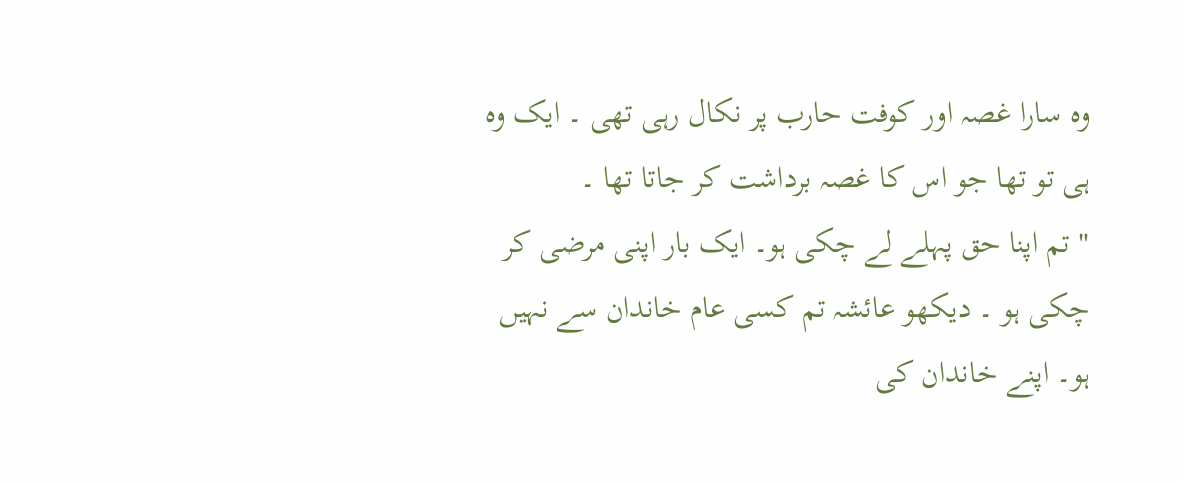وہ سارا غصہ اور کوفت حارب پر نکال رہی تھی ۔ ایک وہ ہی تو تھا جو اس کا غصہ برداشت کر جاتا تھا ۔
" تم اپنا حق پہلے لے چکی ہو۔ ایک بار اپنی مرضی کر چکی ہو ۔ دیکھو عائشہ تم کسی عام خاندان سے نہیں ہو۔ اپنے خاندان کی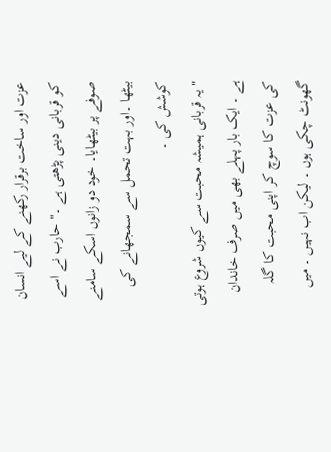عزت اور ساخت برقرار رکھنے کے لیے انسان کو قربانی دینی پڑھتی ہے ۔" حارب نے اسے صوفے پر بیٹھایا۔ خود دو زانوں اسکے سامنے بیٹھا ۔اور بہت تحمل سے سمجھانے کی کوشش کی ۔
" یہ قربانی ہمیشہ محبت سے کیوں شروع ہوتی ہے ۔ ایک بار پہلے بھی میں صرف خاندان کی عزت کا سوچ کر اپنی محبت کا گلہ گھونٹ چکی ہوں ۔ لیکن اب نہیں ۔ میں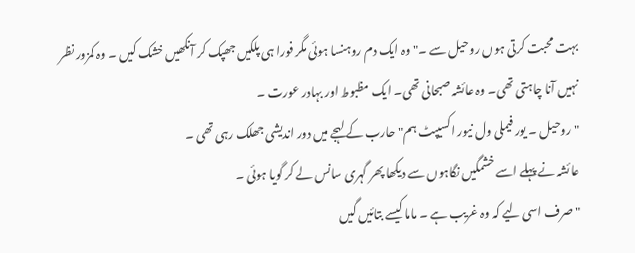بہت محبت کرتی ہوں روحیل سے ۔" وہ ایک دم روہنسا ہوئی مگر فورا ہی پلکیں جھپک کر آنکھیں خشک کیں ۔ وہ کمزور نظر نہیں آنا چاہتی تھی۔ وہ عائشہ صبحانی تھی۔ ایک مظبوط اور بہادر عورت ۔
" روحیل ۔ یور فیملی ول نیور اکسیپٹ ہم" حارب کے لہجے میں دور اندیشی جھلک رہی تھی ۔
عائشہ نے پہلے اسے خشمگیں نگاہوں سے دیکھا پھر گہری سانس لے کر گویا ہوئی ۔
" صرف اسی لیے کہ وہ غریب ہے ۔ ماما کیسے بتائیں گیں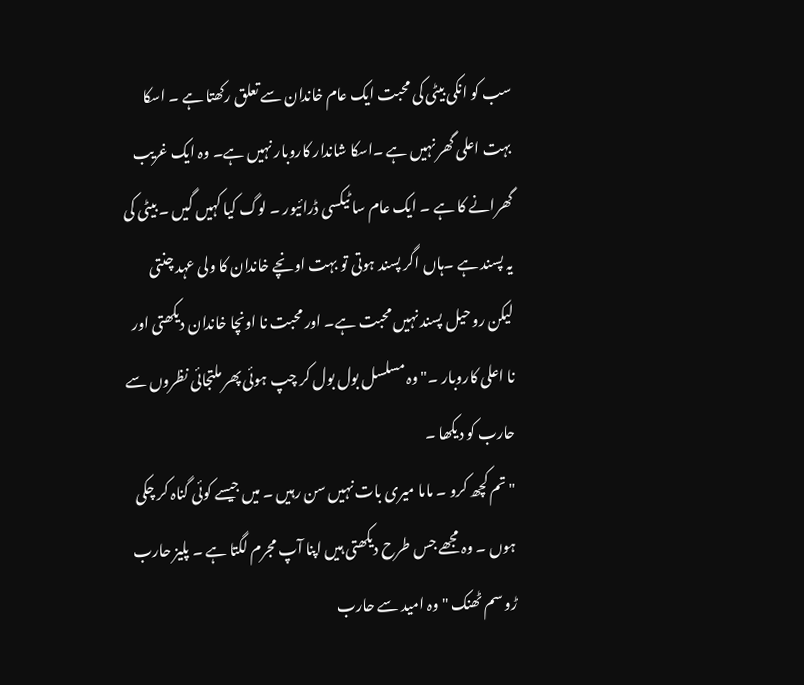سب کو انکی بیٹی کی محبت ایک عام خاندان سے تعلق رکھتا ہے ۔ اسکا بہت اعلی گھر نہیں ہے ۔اسکا شاندار کاروبار نہیں ہے۔ وہ ایک غریب گھرانے کا ہے ۔ ایک عام سا ٹیکسی ڈرائیور ۔ لوگ کیا کہیں گیں ۔ بیٹی کی یہ پسند ہے ۔ہاں اگر پسند ہوتی تو بہت اونچے خاندان کا ولی عہد چنتی لیکن روحیل پسند نہیں محبت ہے۔ اور محبت نا اونچا خاندان دیکھتی اور نا اعلی کاروبار ۔" وہ مسلسل بول بول کر چپ ہوئی پھر ملتجائی نظروں سے حارب کو دیکھا ۔
" تم کچھ کرو ۔ ماما میری بات نہیں سن رہیں ۔ میں جیسے کوئی گناہ کر چکی ہوں ۔ وہ مجھے جس طرح دیکھتی ہیں اپنا آپ مجرم لگتا ہے ۔ پلیز حارب ڑو سم ٹھنک " وہ امید سے حارب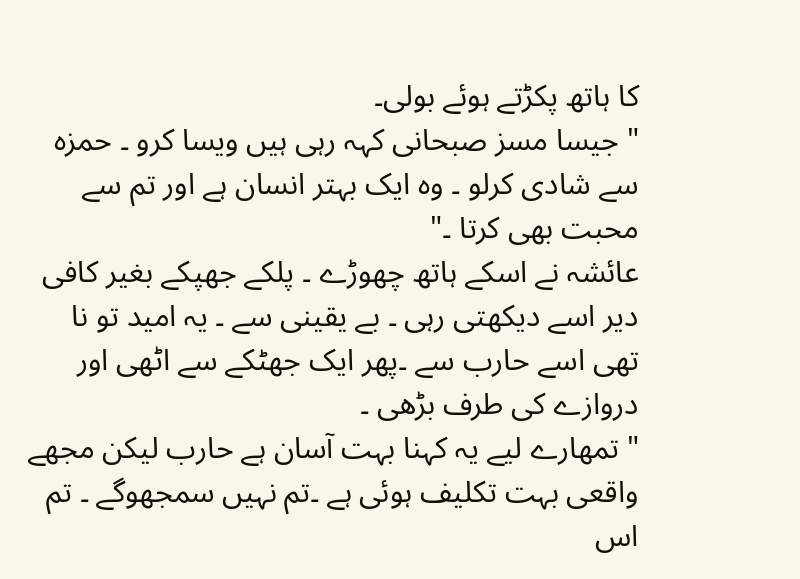کا ہاتھ پکڑتے ہوئے بولی۔
" جیسا مسز صبحانی کہہ رہی ہیں ویسا کرو ۔ حمزہ سے شادی کرلو ۔ وہ ایک بہتر انسان ہے اور تم سے محبت بھی کرتا ۔"
عائشہ نے اسکے ہاتھ چھوڑے ۔ پلکے جھپکے بغیر کافی دیر اسے دیکھتی رہی ۔ بے یقینی سے ۔ یہ امید تو نا تھی اسے حارب سے ۔پھر ایک جھٹکے سے اٹھی اور دروازے کی طرف بڑھی ۔
" تمھارے لیے یہ کہنا بہت آسان ہے حارب لیکن مجھے واقعی بہت تکلیف ہوئی ہے ۔تم نہیں سمجھوگے ۔ تم اس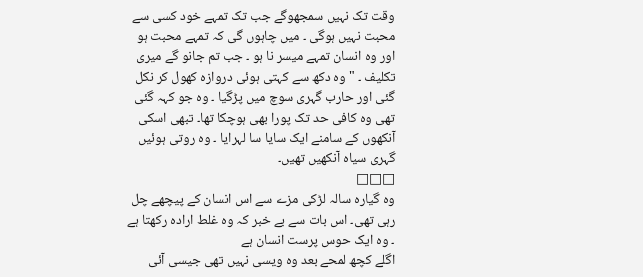وقت تک نہیں سمجھوگے جب تک تمہے خود کسی سے محبت نہیں ہوگی ۔ میں چاہوں گی کہ تمہے محبت ہو اور وہ انسان تمہے میسر نا ہو ۔ جب تم جانو گے میری تکلیف ۔ " وہ دکھ سے کہتی ہوئی دروازہ کھول کر نکل گئی اور حارب گہری سوچ میں پڑگیا ۔ وہ جو کہہ گئی تھی وہ کافی حد تک پورا بھی ہوچکا تھا۔ تبھی اسکی آنکھوں کے سامنے ایک سایا سا لہرایا ۔ وہ روتی ہوئیں گہری سیاہ آنکھیں تھیں۔
□□□
وہ گیارہ سالہ لڑکی مزے سے اس انسان کے پیچھے چل رہی تھی۔ اس بات سے بے خبر کہ وہ غلط ارادہ رکھتا ہے ۔ وہ ایک حوس پرست انسان ہے
اگلے کچھ لمحے بعد وہ ویسی نہیں تھی جیسی آئی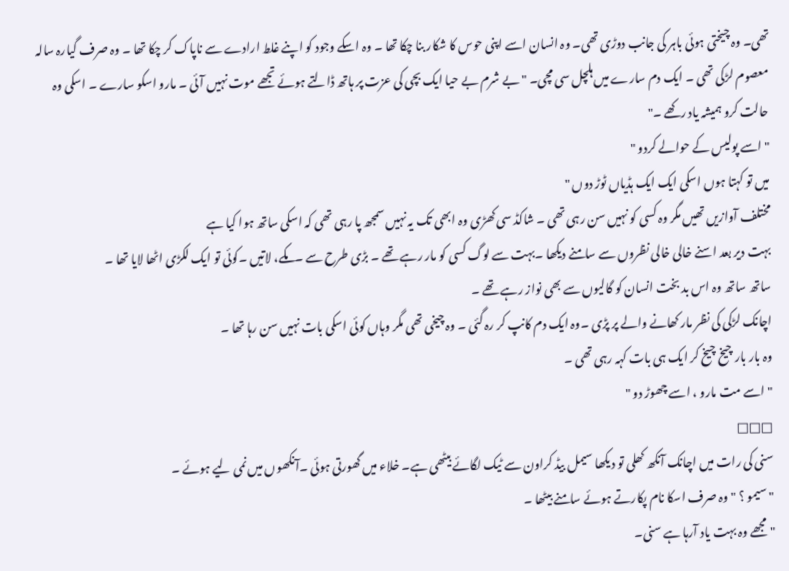تھی۔ وہ چیختی ہوئی باہر کی جانب دوڑی تھی۔ وہ انسان اسے اپنی حوس کا شکار بنا چکا تھا ۔ وہ اسکے وجود کو اپنے غلط ارادے سے ناپاک کر چکا تھا ۔ وہ صرف گیارہ سالہ معصوم لڑکی تھی ۔ ایک دم سارے میں ہلچل سی مچی۔ " بے شرم بے حیا ایک بچی کی عزت پر ہاتھ ڈالتے ہوئے تجھے موت نہیں آئی ۔ مارو اسکو سارے ۔ اسکی وہ حالت کرو ہمیشہ یاد رکھے ۔"
" اسے پولیس کے حوالے کردو "
میں تو کہتا ہوں اسکی ایک ایک ہڈیاں ٹوڑ دوں "
مختلف آوازیں تھیں مگر وہ کسی کو نہیں سن رہی تھی ۔ شاکڈ سی کھڑی وہ ابھی تک یہ نہیں سمجھ پا رہی تھی کہ اسکی ساتھ ہوا کیا ہے
بہت دیر بعد اسنے خالی خالی نظروں سے سامنے دیکھا ۔بہت سے لوگ کسی کو مار رہے تھے ۔ بڑی طرح سے ۔مکے، لاتیں ۔کوئی تو ایک لکڑی اٹھا لایا تھا ۔
ساتھ ساتھ وہ اس بد بخت انسان کو گالیوں سے بھی نواز رہے تھے ۔
اچانک لڑکی کی نظر مار کھانے والے پر پڑی ۔وہ ایک دم کانپ کر رہ گئی ۔ وہ چیخی تھی مگر وہاں کوئی اسکی بات نہیں سن رہا تھا ۔
وہ بار بار چیخ چیخ کر ایک ہی بات کہہ رہی تھی ۔
" اسے مت مارو ، اسے چھوڑ دو "
□□□
سنی کی رات میں اچانک آنکھ کھلی تو دیکھا سیمل بیڈ کراون سے ٹیک لگائے بیٹھی ہے۔ خلاء میں گھورتی ہوئی ۔آنکھوں میں نمی لیے ہوئے ۔
" سیمو ؟ " وہ صرف اسکا نام پکارتے ہوئے سامنے بیٹھا ۔
" مجھے وہ بہت یاد آرہا ہے سنی۔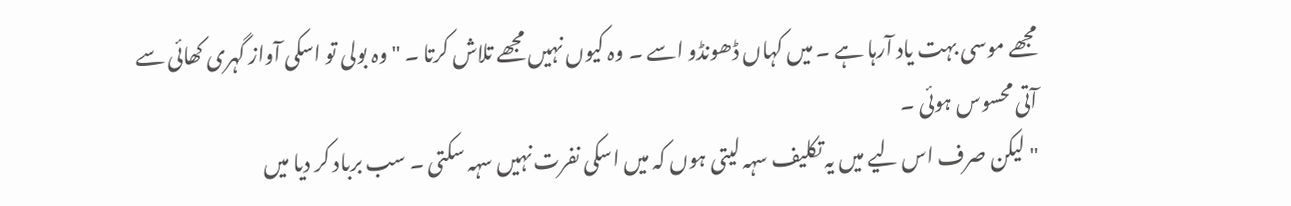مجھے موسی بہت یاد آرہا ہے ۔ میں کہاں ڈھونڈو اسے ۔ وہ کیوں نہیں مجھے تلاش کرتا ۔ " وہ بولی تو اسکی آواز گہری کھائی سے آتی محسوس ہوئی ۔
" لیکن صرف اس لیے میں یہ تکلیف سہہ لیتی ہوں کہ میں اسکی نفرت نہیں سہہ سکتی ۔ سب برباد کر دیا میں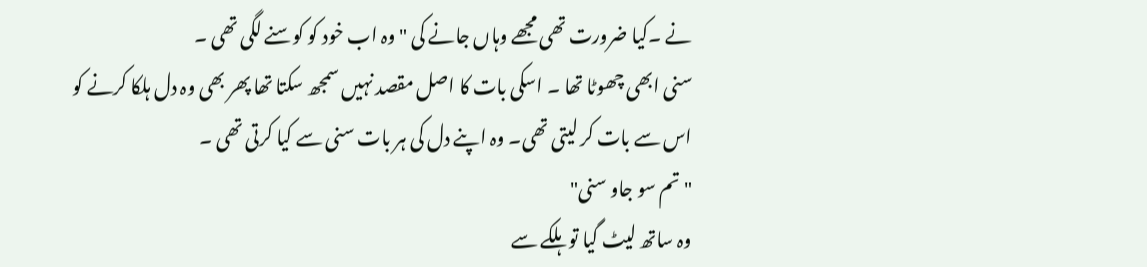نے ۔کیا ضرورت تھی مجھے وہاں جانے کی " وہ اب خود کو کوسنے لگی تھی ۔
سنی ابھی چھوٹا تھا ۔ اسکی بات کا اصل مقصد نہیں سمجھ سکتا تھا پھر بھی وہ دل ہلکا کرنے کو اس سے بات کر لیتی تھی۔ وہ اپنے دل کی ہر بات سنی سے کیا کرتی تھی ۔
" تم سو جاو سنی"
وہ ساتھ لیٹ گیا تو ہلکے سے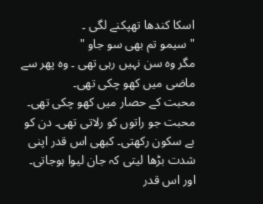اسکا کندھا تھپکنے لگی ۔
" سیمو تم بھی سو جاو "
مگر وہ سن نہیں رہی تھی ۔ وہ پھر سے ماضی میں کھو چکی تھی۔
محبت کے حصار میں کھو چکی تھی۔ محبت جو راتوں کو رلاتی تھی۔ دن کو بے سکون رکھتی۔ کبھی اس قدر اپنی شدت بڑھا لیتی کہ جان لیوا ہوجاتی۔ اور اس قدر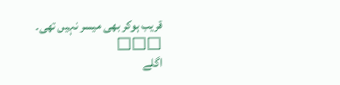قریب ہوکر بھی میسر نہیں تھی۔
□□□
اگلے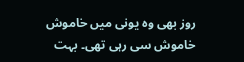روز بھی وہ یونی میں خاموش خاموش سی رہی تھی۔ بہت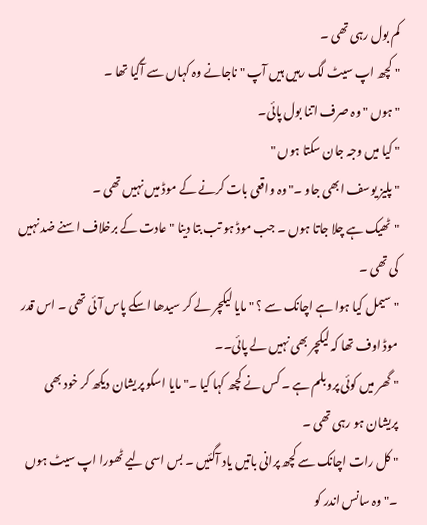کم بول رہی تھی ۔
" کچھ اپ سیٹ لگ رہیں ہیں آپ " ناجانے وہ کہاں سے آگیا تھا ۔
" ہوں " وہ صرف اتنا بول پائی۔
" کیا میں وجہ جان سکتا ہوں "
" پلیز یوسف ابھی جاو ۔" وہ واقعی بات کرنے کے موڈ میں نہیں تھی ۔
"ٹھیک ہے چلا جاتا ہوں ۔ جب موڈ ہو تب بتا دینا " عادت کے برخلاف اسنے ضد نہیں کی تھی ۔
" سیمل کیا ہوا ہے اچانک سے ؟ " مایا لیکچر لے کر سیدھا اسکے پاس آئی تھی ۔ اس قدر موڈ اوف تھا کہ لیکچر بھی نہیں لے پائی۔۔
" گھر میں کوئی پروبلم ہے ۔ کس نے کچھ کہا کیا ۔" مایا اسکو پریشان دیکھ کر خود بھی پریشان ہو رہی تھی ۔
" کل رات اچانک سے کچھ پرانی باتیں یاد آگئیں ۔ بس اسی لیے ٹھورا اپ سیٹ ہوں ۔" وہ سانس اندر کو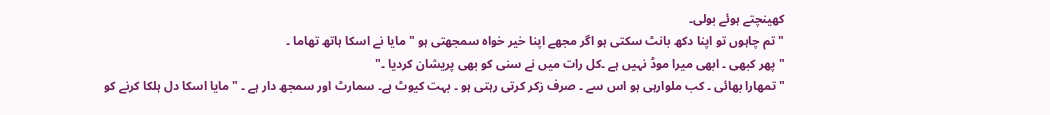کھینچتے ہوئے بولی۔
" تم چاہوں تو اپنا دکھ بانٹ سکتی ہو اگر مجھے اپنا خیر خواہ سمجھتی ہو " مایا نے اسکا ہاتھ تھاما ۔
" پھر کبھی ۔ ابھی میرا موڈ نہیں ہے ۔کل رات میں نے سنی کو بھی پریشان کردیا ۔"
" تمھارا بھائی ۔ کب ملوارہی ہو اس سے ۔ صرف زکر کرتی رہتی ہو ۔ بہت کیوٹ ہے۔ سمارٹ اور سمجھ دار ہے ۔ " مایا اسکا دل ہلکا کرنے کو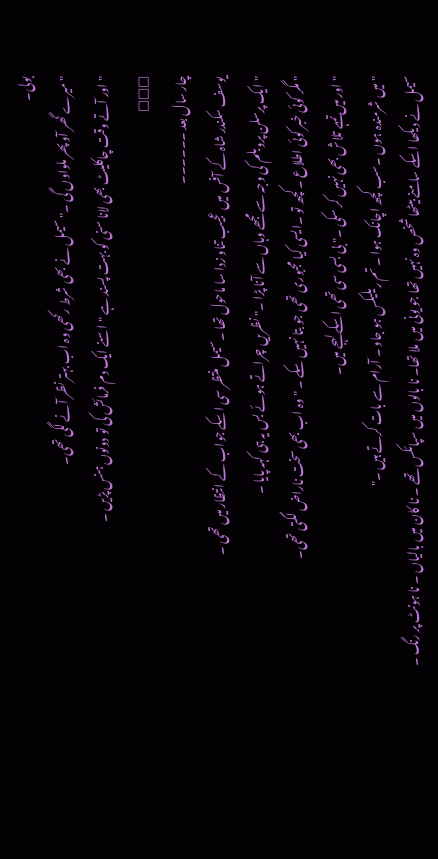بولی۔
" میرے گھر آو پھر ملواوں گی ۔" سیمل نے بھی شرط رکھی وہ اب بہتر نظر آنے لگی تھی۔
" اور آتے وقت چاکلیٹ بھی لانا سنی کو بہت پسند ہے " اسنے ایک دم فرمائش کی تو دونوں ہنس پڑیں ۔
□□□
چار سال بعد ۔۔۔۔۔۔
یوسف سکندر شاہ کے آفس میں عجیب تناو زدا سا ماحول تھا ۔سیمل منتظر سی اسکے جواب کے انتظار میں تھی ۔
"ایک پرسلن پروبلم کی وجہ سے مجھے وہاں سے آنا پڑا ۔" نظریں چراتے ہوئے بس یہ ہی کہہ پایا ۔
" مگر کوئی خبر کوئی اطلاع ۔ کچھ تو ۔ایسی کیا مجبوری تھی جو بتا نہیں سکے ۔ " وہ اب بھی سخت ناراض لگتی تھی۔
" اور میں تمہے تلاش بھی نہیں کر سکی ۔" بی بسی سی تھی اسکے لہجے میں۔
" میں شرمندہ ہوں ۔سب کچھ اچانک ہوا ۔ تم ریلیکس ہو جاو ۔ آرام سے بات کرتے ہیں ۔"
سیمل نے دیکھا اسکے سامنے بیٹھا شخص وہ نہیں تھا جو یونی میں ملا تھا۔ نا بالوں میں سپائکس تھے ۔ نا کان میں بالیاں ۔ نا ہونٹ پر رنگ ۔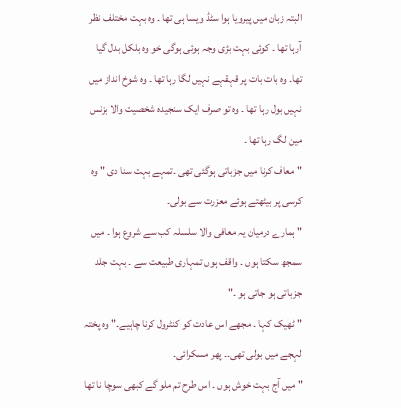البتہ زبان میں پیرویا ہوا سٹڈ ویسا ہی تھا ۔ وہ بہت مختلف نظر آرہا تھا ۔ کوئی بہت بڑی وجہ ہوئی ہوگی خو وہ بلکل بدل گیا تھا۔ وہ بات بات پر قہقہے نہیں لگا رہا تھا ۔ وہ شوخ انداز میں نہیں بول رہا تھا ۔ وہ تو صرف ایک سنجیدہ شخصیت والا بزنس مین لگ رہا تھا ۔
" معاف کرنا میں جزباتی ہوگئی تھی ۔تمہے بہت سنا دی " وہ کرسی پر بیٹھتے ہوئے معزرت سے بولی۔
" ہمارے درمیان یہ معافی والا سلسلہ کب سے شروع ہوا ۔ میں سمجھ سکتا ہوں ۔ واقف ہوں تمہاری طبیعت سے ۔ بہت جلد جزباتی ہو جاتی ہو ۔"
" ٹھیک کہا ۔ مجھے اس عادت کو کنٹرول کرنا چاہیے۔" وہ پختہ لہجے میں بولی تھی۔۔ پھر مسکرائی۔
" میں آج بہت خوش ہوں ۔ اس طرح تم ملو گے کبھی سوچا نا تھا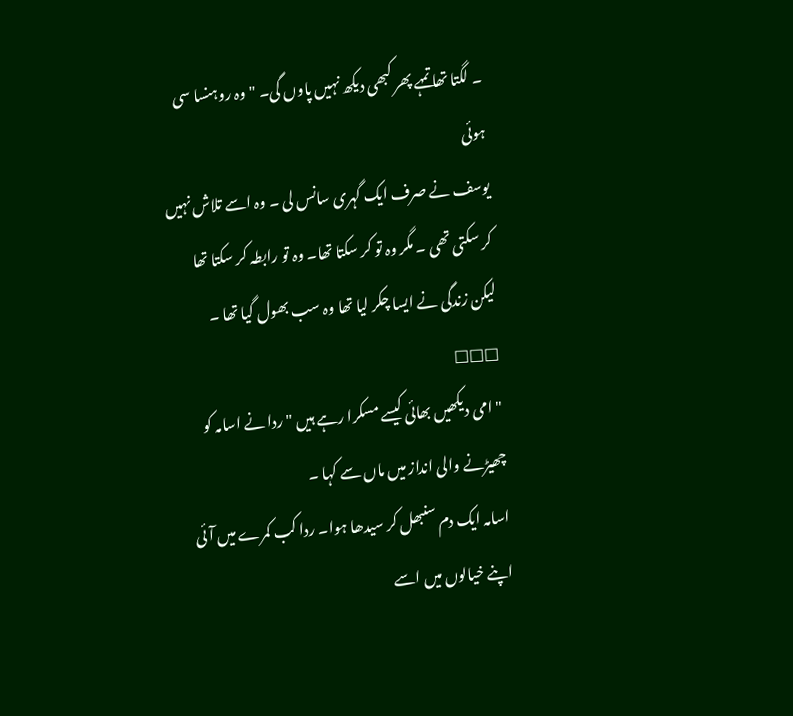۔ لگتا تھا تمہے پھر کبھی دیکھ نہیں پاوں گی۔ " وہ روہنسا سی ہوئی
یوسف نے صرف ایک گہری سانس لی ۔ وہ اسے تلاش نہیں کر سکتی تھی ۔ مگر وہ تو کر سکتا تھا۔ وہ تو رابطہ کر سکتا تھا لیکن زندگی نے ایسا چکر لیا تھا وہ سب بھول گیا تھا ۔
□□□
" امی دیکھیں بھائی کیسے مسکرا رہے ہیں " ردا نے اسامہ کو چھیڑنے والی انداز میں ماں سے کہا ۔
اسامہ ایک دم سنبھل کر سیدھا ہوا۔ ردا کب کمرے میں آئی اپنے خیالوں میں اسے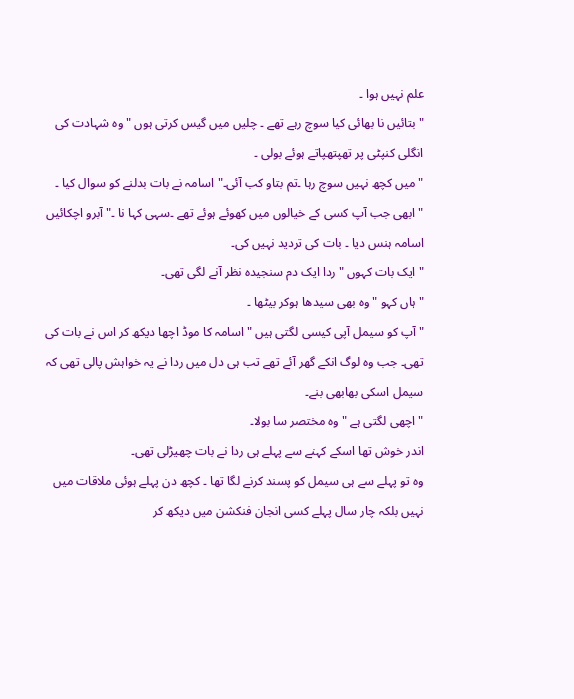علم نہیں ہوا ۔
" بتائیں نا بھائی کیا سوچ رہے تھے ۔ چلیں میں گیس کرتی ہوں " وہ شہادت کی انگلی کنپٹی پر تھپتھپاتے ہوئے بولی ۔
" میں کچھ نہیں سوچ رہا ۔تم بتاو کب آئی۔" اسامہ نے بات بدلنے کو سوال کیا ۔
" ابھی جب آپ کسی کے خیالوں میں کھوئے ہوئے تھے ۔سہی کہا نا ۔" آبرو اچکائیں
اسامہ ہنس دیا ۔ بات کی تردید نہیں کی۔
" ایک بات کہوں " ردا ایک دم سنجیدہ نظر آنے لگی تھی۔
" ہاں کہو " وہ بھی سیدھا ہوکر بیٹھا ۔
" آپ کو سیمل آپی کیسی لگتی ہیں " اسامہ کا موڈ اچھا دیکھ کر اس نے بات کی تھی۔ جب وہ لوگ انکے گھر آئے تھے تب ہی دل میں ردا نے یہ خواہش پالی تھی کہ سیمل اسکی بھابھی بنے۔
" اچھی لگتی ہے " وہ مختصر سا بولا۔
اندر خوش تھا اسکے کہنے سے پہلے ہی ردا نے بات چھیڑلی تھی۔
وہ تو پہلے سے ہی سیمل کو پسند کرنے لگا تھا ۔ کچھ دن پہلے ہوئی ملاقات میں نہیں بلکہ چار سال پہلے کسی انجان فنکشن میں دیکھ کر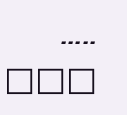۔۔۔۔۔
□□□